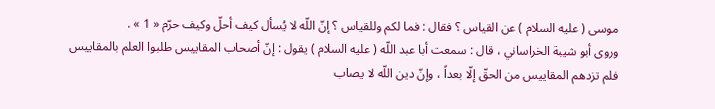موسى ( عليه السلام ) عن القياس ؟ فقال : فما لكم وللقياس ؟ إنّ اللّه لا يُسأل كيف أحلّ وكيف حرّم « 1 » .
وروى أبو شيبة الخراساني ، قال : سمعت أبا عبد اللّه ( عليه السلام ) يقول : إنّ أصحاب المقاييس طلبوا العلم بالمقاييس فلم تزدهم المقاييس من الحقّ إلّا بعداً ، وإنّ دين اللّه لا يصاب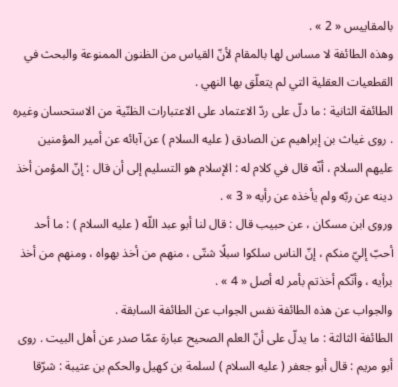بالمقاييس « 2 » .
وهذه الطائفة لا مساس لها بالمقام لأنّ القياس من الظنون الممنوعة والبحث في القطعيات العقلية التي لم يتعلّق بها النهي .
الطائفة الثانية : ما دلّ على ردّ الاعتماد على الاعتبارات الظنّية من الاستحسان وغيره . روى غياث بن إبراهيم عن الصادق ( عليه السلام ) عن آبائه عن أمير المؤمنين عليهم السلام ، أنّه قال في كلام له : الإسلام هو التسليم إلى أن قال : إنّ المؤمن أخذ دينه عن ربّه ولم يأخذه عن رأيه « 3 » .
وروى ابن مسكان ، عن حبيب قال : قال لنا أبو عبد اللّه ( عليه السلام ) : ما أحد أحبّ إليّ منكم ، إنّ الناس سلكوا سبلًا شتّى ، منهم من أخذ بهواه ، ومنهم من أخذ برأيه ، وأنّكم أخذتم بأمر له أصل « 4 » .
والجواب عن هذه الطائفة نفس الجواب عن الطائفة السابقة .
الطائفة الثالثة : ما يدلّ على أنّ العلم الصحيح عبارة عمّا صدر عن أهل البيت . روى أبو مريم : قال أبو جعفر ( عليه السلام ) لسلمة بن كهيل والحكم بن عتيبة : شرّقا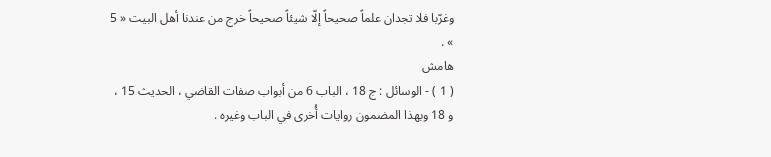وغرّبا فلا تجدان علماً صحيحاً إلّا شيئاً صحيحاً خرج من عندنا أهل البيت « 5 » .
هامش
( 1 ) - الوسائل : ج 18 ، الباب 6 من أبواب صفات القاضي ، الحديث 15 ، و 18 وبهذا المضمون روايات أُخرى في الباب وغيره .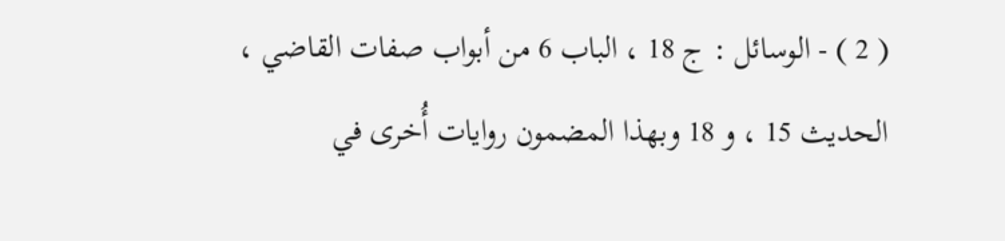( 2 ) - الوسائل : ج 18 ، الباب 6 من أبواب صفات القاضي ، الحديث 15 ، و 18 وبهذا المضمون روايات أُخرى في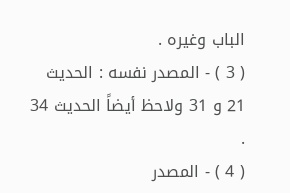الباب وغيره .
( 3 ) - المصدر نفسه : الحديث 21 و 31 ولاحظ أيضاً الحديث 34 .
( 4 ) - المصدر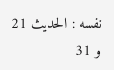نفسه : الحديث 21 و 31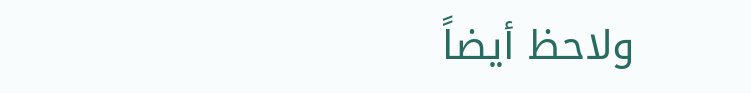ولاحظ أيضاً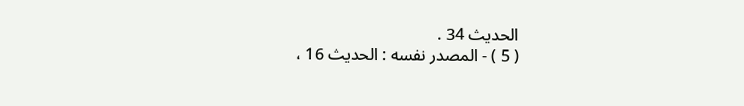الحديث 34 .
( 5 ) - المصدر نفسه : الحديث 16 ،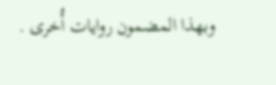وبهذا المضمون روايات أُخرى .